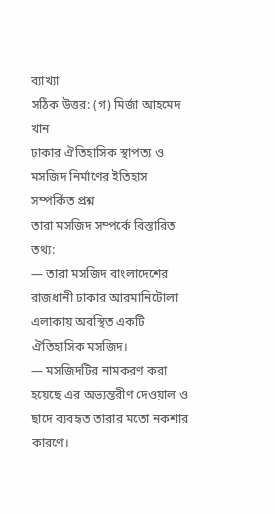ব্যাখ্যা
সঠিক উত্তর: (গ) মির্জা আহমেদ খান
ঢাকার ঐতিহাসিক স্থাপত্য ও মসজিদ নির্মাণের ইতিহাস সম্পর্কিত প্রশ্ন
তারা মসজিদ সম্পর্কে বিস্তারিত তথ্য:
— তারা মসজিদ বাংলাদেশের রাজধানী ঢাকার আরমানিটোলা এলাকায় অবস্থিত একটি ঐতিহাসিক মসজিদ।
— মসজিদটির নামকরণ করা হয়েছে এর অভ্যন্তরীণ দেওয়াল ও ছাদে ব্যবহৃত তারার মতো নকশার কারণে।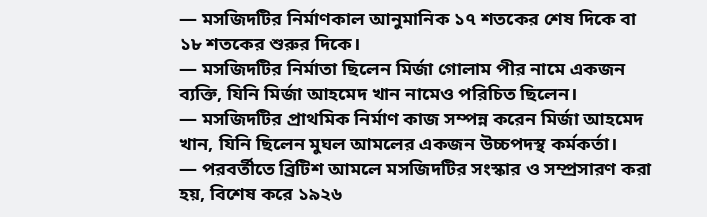— মসজিদটির নির্মাণকাল আনুমানিক ১৭ শতকের শেষ দিকে বা ১৮ শতকের শুরুর দিকে।
— মসজিদটির নির্মাতা ছিলেন মির্জা গোলাম পীর নামে একজন ব্যক্তি, যিনি মির্জা আহমেদ খান নামেও পরিচিত ছিলেন।
— মসজিদটির প্রাথমিক নির্মাণ কাজ সম্পন্ন করেন মির্জা আহমেদ খান, যিনি ছিলেন মুঘল আমলের একজন উচ্চপদস্থ কর্মকর্তা।
— পরবর্তীতে ব্রিটিশ আমলে মসজিদটির সংস্কার ও সম্প্রসারণ করা হয়, বিশেষ করে ১৯২৬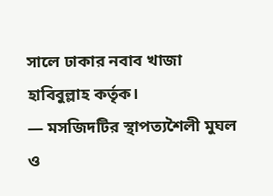সালে ঢাকার নবাব খাজা হাবিবুল্লাহ কর্তৃক।
— মসজিদটির স্থাপত্যশৈলী মুঘল ও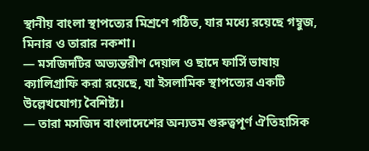স্থানীয় বাংলা স্থাপত্যের মিশ্রণে গঠিত, যার মধ্যে রয়েছে গম্বুজ, মিনার ও তারার নকশা।
— মসজিদটির অভ্যন্তরীণ দেয়াল ও ছাদে ফার্সি ভাষায় ক্যালিগ্রাফি করা রয়েছে, যা ইসলামিক স্থাপত্যের একটি উল্লেখযোগ্য বৈশিষ্ট্য।
— তারা মসজিদ বাংলাদেশের অন্যতম গুরুত্বপূর্ণ ঐতিহাসিক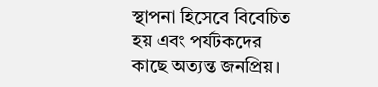স্থাপনা হিসেবে বিবেচিত হয় এবং পর্যটকদের কাছে অত্যন্ত জনপ্রিয়।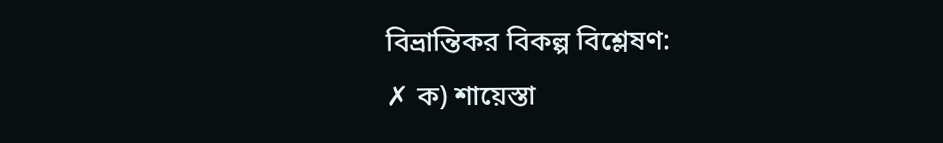বিভ্রান্তিকর বিকল্প বিশ্লেষণ:
✗ ক) শায়েস্তা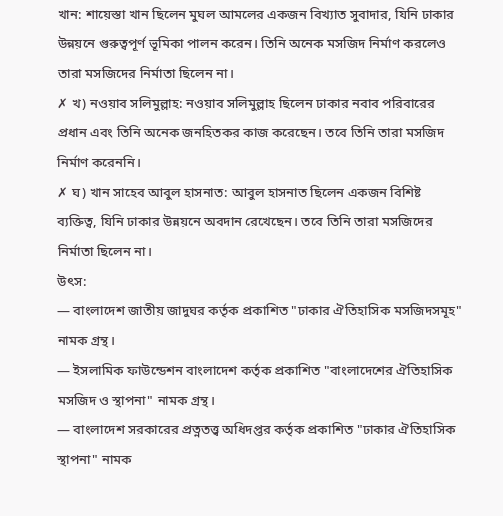খান: শায়েস্তা খান ছিলেন মুঘল আমলের একজন বিখ্যাত সুবাদার, যিনি ঢাকার উন্নয়নে গুরুত্বপূর্ণ ভূমিকা পালন করেন। তিনি অনেক মসজিদ নির্মাণ করলেও তারা মসজিদের নির্মাতা ছিলেন না।
✗ খ) নওয়াব সলিমুল্লাহ: নওয়াব সলিমুল্লাহ ছিলেন ঢাকার নবাব পরিবারের প্রধান এবং তিনি অনেক জনহিতকর কাজ করেছেন। তবে তিনি তারা মসজিদ নির্মাণ করেননি।
✗ ঘ) খান সাহেব আবুল হাসনাত: আবুল হাসনাত ছিলেন একজন বিশিষ্ট ব্যক্তিত্ব, যিনি ঢাকার উন্নয়নে অবদান রেখেছেন। তবে তিনি তারা মসজিদের নির্মাতা ছিলেন না।
উৎস:
— বাংলাদেশ জাতীয় জাদুঘর কর্তৃক প্রকাশিত "ঢাকার ঐতিহাসিক মসজিদসমূহ" নামক গ্রন্থ।
— ইসলামিক ফাউন্ডেশন বাংলাদেশ কর্তৃক প্রকাশিত "বাংলাদেশের ঐতিহাসিক মসজিদ ও স্থাপনা" নামক গ্রন্থ।
— বাংলাদেশ সরকারের প্রত্নতত্ত্ব অধিদপ্তর কর্তৃক প্রকাশিত "ঢাকার ঐতিহাসিক স্থাপনা" নামক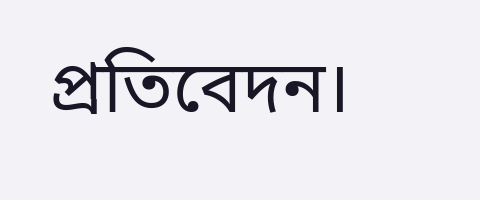প্রতিবেদন।